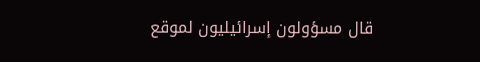قال مسؤولون إسرائيليون لموقع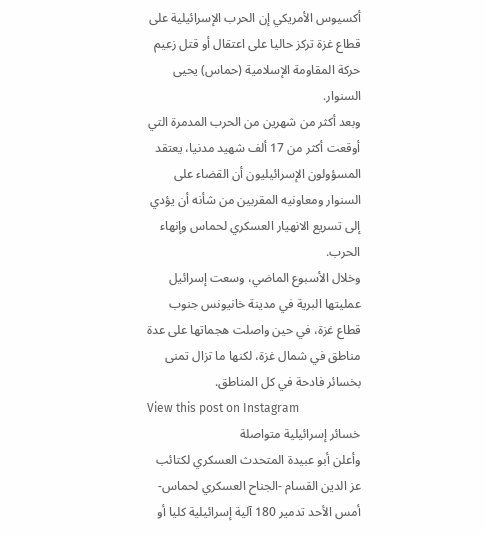أكسيوس الأمريكي إن الحرب الإسرائيلية على قطاع غزة تركز حاليا على اعتقال أو قتل زعيم حركة المقاومة الإسلامية (حماس) يحيى السنوار.
وبعد أكثر من شهرين من الحرب المدمرة التي أوقعت أكثر من 17 ألف شهيد مدنيا، يعتقد المسؤولون الإسرائيليون أن القضاء على السنوار ومعاونيه المقربين من شأنه أن يؤدي إلى تسريع الانهيار العسكري لحماس وإنهاء الحرب.
وخلال الأسبوع الماضي، وسعت إسرائيل عمليتها البرية في مدينة خانيونس جنوب قطاع غزة، في حين واصلت هجماتها على عدة مناطق في شمال غزة، لكنها ما تزال تمنى بخسائر فادحة في كل المناطق.
View this post on Instagram
خسائر إسرائيلية متواصلة
وأعلن أبو عبيدة المتحدث العسكري لكتائب عز الدين القسام -الجناح العسكري لحماس- أمس الأحد تدمير 180 آلية إسرائيلية كليا أو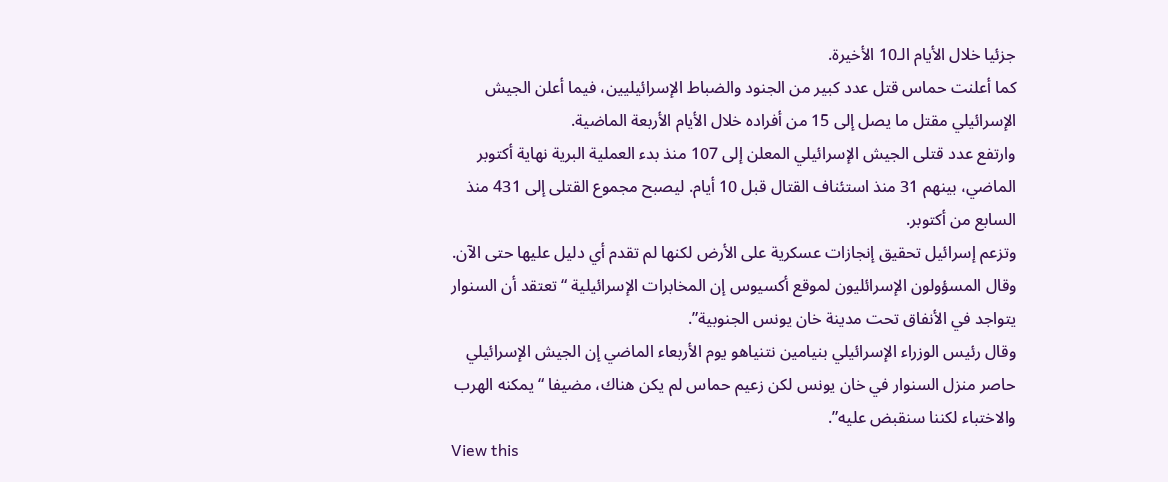جزئيا خلال الأيام الـ10 الأخيرة.
كما أعلنت حماس قتل عدد كبير من الجنود والضباط الإسرائيليين، فيما أعلن الجيش الإسرائيلي مقتل ما يصل إلى 15 من أفراده خلال الأيام الأربعة الماضية.
وارتفع عدد قتلى الجيش الإسرائيلي المعلن إلى 107 منذ بدء العملية البرية نهاية أكتوبر الماضي، بينهم 31 منذ استئناف القتال قبل 10 أيام. ليصبح مجموع القتلى إلى 431 منذ السابع من أكتوبر.
وتزعم إسرائيل تحقيق إنجازات عسكرية على الأرض لكنها لم تقدم أي دليل عليها حتى الآن.
وقال المسؤولون الإسرائليون لموقع أكسيوس إن المخابرات الإسرائيلية “تعتقد أن السنوار يتواجد في الأنفاق تحت مدينة خان يونس الجنوبية”.
وقال رئيس الوزراء الإسرائيلي بنيامين نتنياهو يوم الأربعاء الماضي إن الجيش الإسرائيلي حاصر منزل السنوار في خان يونس لكن زعيم حماس لم يكن هناك، مضيفا “يمكنه الهرب والاختباء لكننا سنقبض عليه”.
View this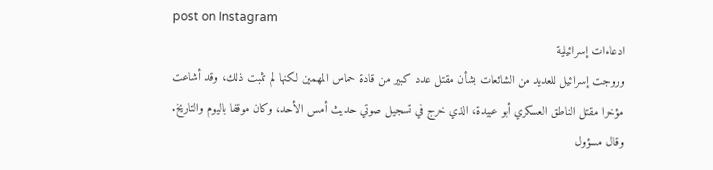post on Instagram
ادعاءات إسرائيلية
وروجت إسرائيل للعديد من الشائعات بشأن مقتل عدد كبير من قادة حماس المهمين لكنها لم تثبت ذلك، وقد أشاعت مؤخرا مقتل الناطق العسكري أبو عبيدة، الذي خرج في تسجيل صوتي حديث أمس الأحد، وكان موقفا باليوم والتاريخ.
وقال مسؤول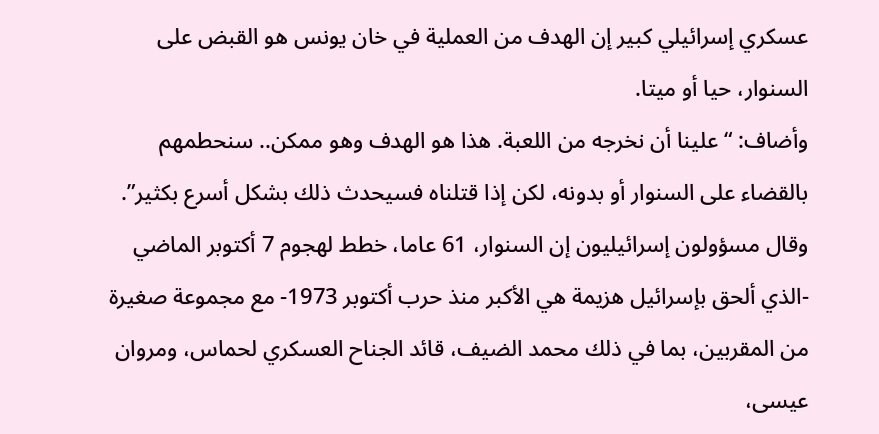عسكري إسرائيلي كبير إن الهدف من العملية في خان يونس هو القبض على السنوار، حيا أو ميتا.
وأضاف: “علينا أن نخرجه من اللعبة. هذا هو الهدف وهو ممكن.. سنحطمهم بالقضاء على السنوار أو بدونه، لكن إذا قتلناه فسيحدث ذلك بشكل أسرع بكثير”.
وقال مسؤولون إسرائيليون إن السنوار، 61 عاما، خطط لهجوم 7 أكتوبر الماضي -الذي ألحق بإسرائيل هزيمة هي الأكبر منذ حرب أكتوبر 1973- مع مجموعة صغيرة من المقربين، بما في ذلك محمد الضيف، قائد الجناح العسكري لحماس، ومروان عيسى،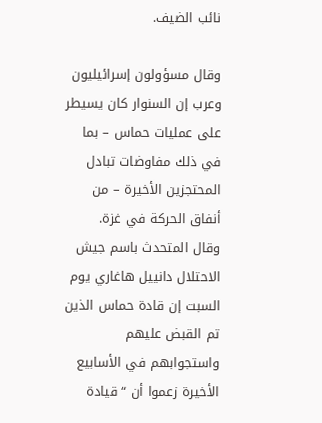نائب الضيف.

وقال مسؤولون إسرائيليون وعرب إن السنوار كان يسيطر على عمليات حماس – بما في ذلك مفاوضات تبادل المحتجزين الأخيرة – من أنفاق الحركة في غزة.
وقال المتحدث باسم جيش الاحتلال دانييل هاغاري يوم السبت إن قادة حماس الذين تم القبض عليهم واستجوابهم في الأسابيع الأخيرة زعموا أن “قيادة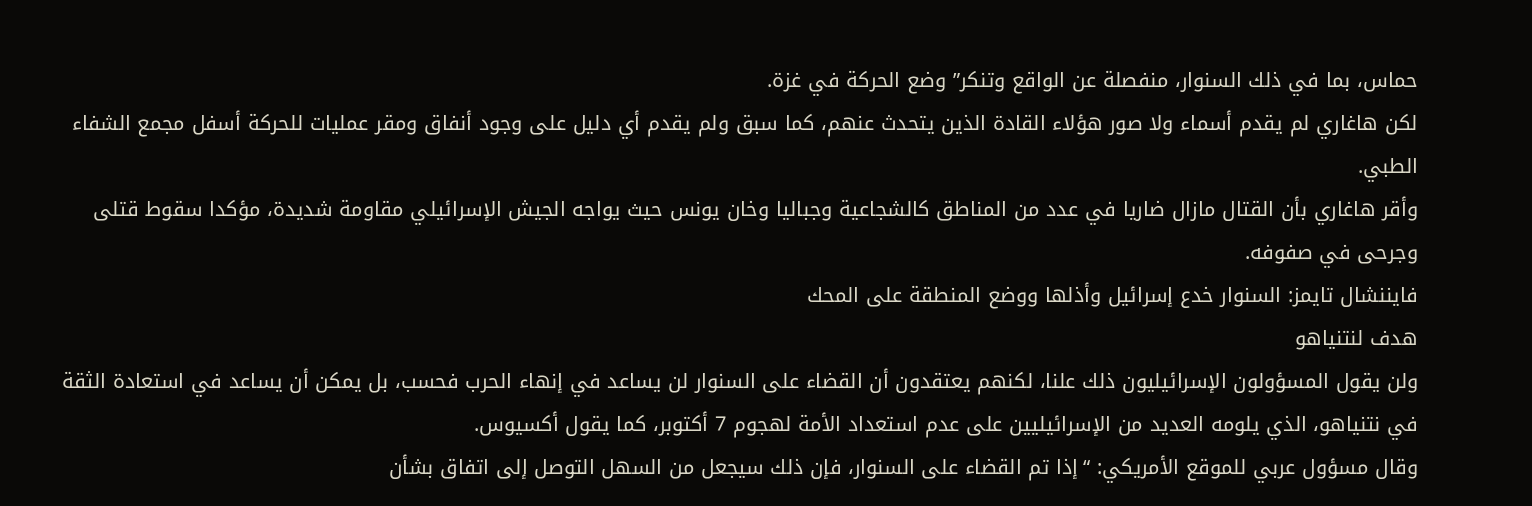حماس، بما في ذلك السنوار، منفصلة عن الواقع وتنكر” وضع الحركة في غزة.
لكن هاغاري لم يقدم أسماء ولا صور هؤلاء القادة الذين يتحدث عنهم، كما سبق ولم يقدم أي دليل على وجود أنفاق ومقر عمليات للحركة أسفل مجمع الشفاء الطبي.
وأقر هاغاري بأن القتال مازال ضاريا في عدد من المناطق كالشجاعية وجباليا وخان يونس حيث يواجه الجيش الإسرائيلي مقاومة شديدة، مؤكدا سقوط قتلى وجرحى في صفوفه.
فايننشال تايمز: السنوار خدع إسرائيل وأذلها ووضع المنطقة على المحك
هدف لنتنياهو
ولن يقول المسؤولون الإسرائيليون ذلك علنا، لكنهم يعتقدون أن القضاء على السنوار لن يساعد في إنهاء الحرب فحسب، بل يمكن أن يساعد في استعادة الثقة في نتنياهو، الذي يلومه العديد من الإسرائيليين على عدم استعداد الأمة لهجوم 7 أكتوبر، كما يقول أكسيوس.
وقال مسؤول عربي للموقع الأمريكي: “إذا تم القضاء على السنوار، فإن ذلك سيجعل من السهل التوصل إلى اتفاق بشأن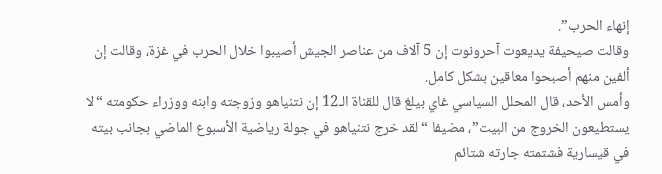إنهاء الحرب”.
وقالت صيحيفة يديعوت آحرونوت إن 5 آلاف من عناصر الجيش أصيبوا خلال الحرب في غزة، وقالت إن ألفين منهم أصبحوا معاقين بشكل كامل.
وأمس الأحد، قال المحلل السياسي غاي بيلغ قال للقناة الـ12 إن نتنياهو وزوجته وابنه ووزراء حكومته “لا يستطيعون الخروج من البيت”، مضيفا “لقد خرج نتنياهو في جولة رياضية الأسبوع الماضي بجانب بيته في قيسارية فشتمته جارته شتائم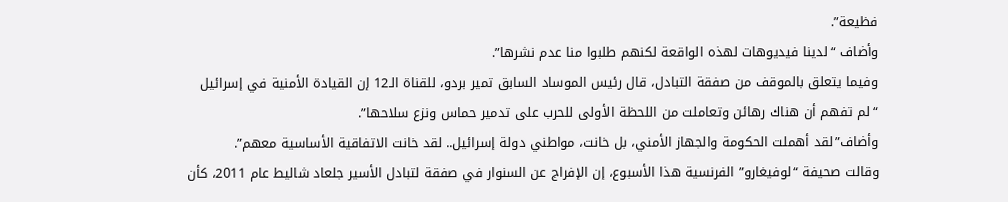فظيعة”.
وأضاف “لدينا فيديوهات لهذه الواقعة لكنهم طلبوا منا عدم نشرها”.
وفيما يتعلق بالموقف من صفقة التبادل، قال رئيس الموساد السابق تمير بردو، للقناة الـ12 إن القيادة الأمنية في إسرائيل “لم تفهم أن هناك رهائن وتعاملت من اللحظة الأولى للحرب على تدمير حماس ونزع سلاحها”.
وأضاف”لقد أهملت الحكومة والجهاز الأمني، بل خانت، مواطني دولة إسرائيل.. لقد خانت الاتفاقية الأساسية معهم”.
وقالت صحيفة “لوفيغارو” الفرنسية هذا الأسبوع، إن الإفراج عن السنوار في صفقة لتبادل الأسير جلعاد شاليط عام 2011، كأن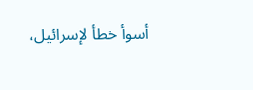أسوأ خطأ لإسرائيل،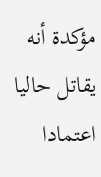مؤكدة أنه يقاتل حاليا اعتمادا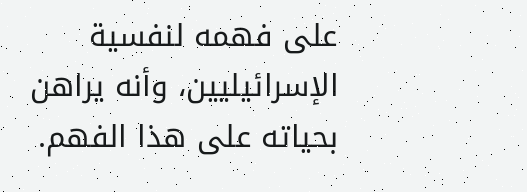على فهمه لنفسية الإسرائيليين، وأنه يراهن بحياته على هذا الفهم.